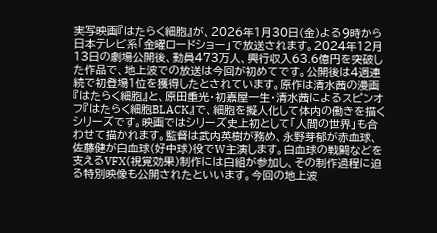実写映画『はたらく細胞』が、2026年1月30日(金)よる9時から日本テレビ系「金曜ロードショー」で放送されます。2024年12月13日の劇場公開後、動員473万人、興行収入63.6億円を突破した作品で、地上波での放送は今回が初めてです。公開後は4週連続で初登場1位を獲得したとされています。原作は清水茜の漫画『はたらく細胞』と、原田重光・初嘉屋一生・清水茜によるスピンオフ『はたらく細胞BLACK』で、細胞を擬人化して体内の働きを描くシリーズです。映画ではシリーズ史上初として「人間の世界」も合わせて描かれます。監督は武内英樹が務め、永野芽郁が赤血球、佐藤健が白血球(好中球)役でW主演します。白血球の戦闘などを支えるVFX(視覚効果)制作には白組が参加し、その制作過程に迫る特別映像も公開されたといいます。今回の地上波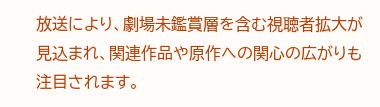放送により、劇場未鑑賞層を含む視聴者拡大が見込まれ、関連作品や原作への関心の広がりも注目されます。